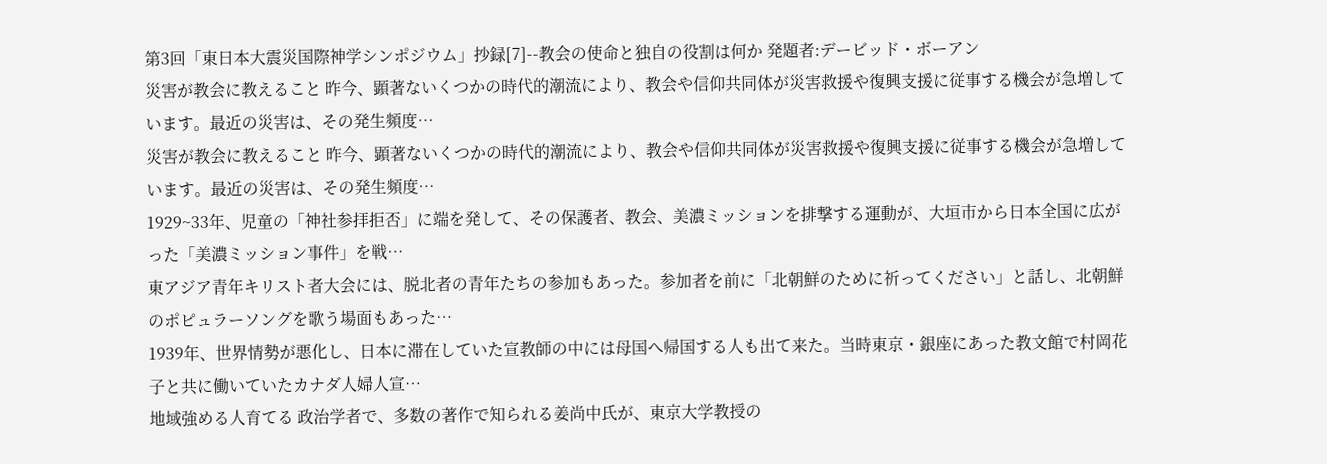第3回「東日本大震災国際神学シンポジウム」抄録[7]--教会の使命と独自の役割は何か 発題者:デービッド・ボーアン
災害が教会に教えること 昨今、顕著ないくつかの時代的潮流により、教会や信仰共同体が災害救援や復興支援に従事する機会が急増しています。最近の災害は、その発生頻度…
災害が教会に教えること 昨今、顕著ないくつかの時代的潮流により、教会や信仰共同体が災害救援や復興支援に従事する機会が急増しています。最近の災害は、その発生頻度…
1929~33年、児童の「神社参拝拒否」に端を発して、その保護者、教会、美濃ミッションを排撃する運動が、大垣市から日本全国に広がった「美濃ミッション事件」を戦…
東アジア青年キリスト者大会には、脱北者の青年たちの参加もあった。参加者を前に「北朝鮮のために祈ってください」と話し、北朝鮮のポピュラーソングを歌う場面もあった…
1939年、世界情勢が悪化し、日本に滞在していた宣教師の中には母国へ帰国する人も出て来た。当時東京・銀座にあった教文館で村岡花子と共に働いていたカナダ人婦人宣…
地域強める人育てる 政治学者で、多数の著作で知られる姜尚中氏が、東京大学教授の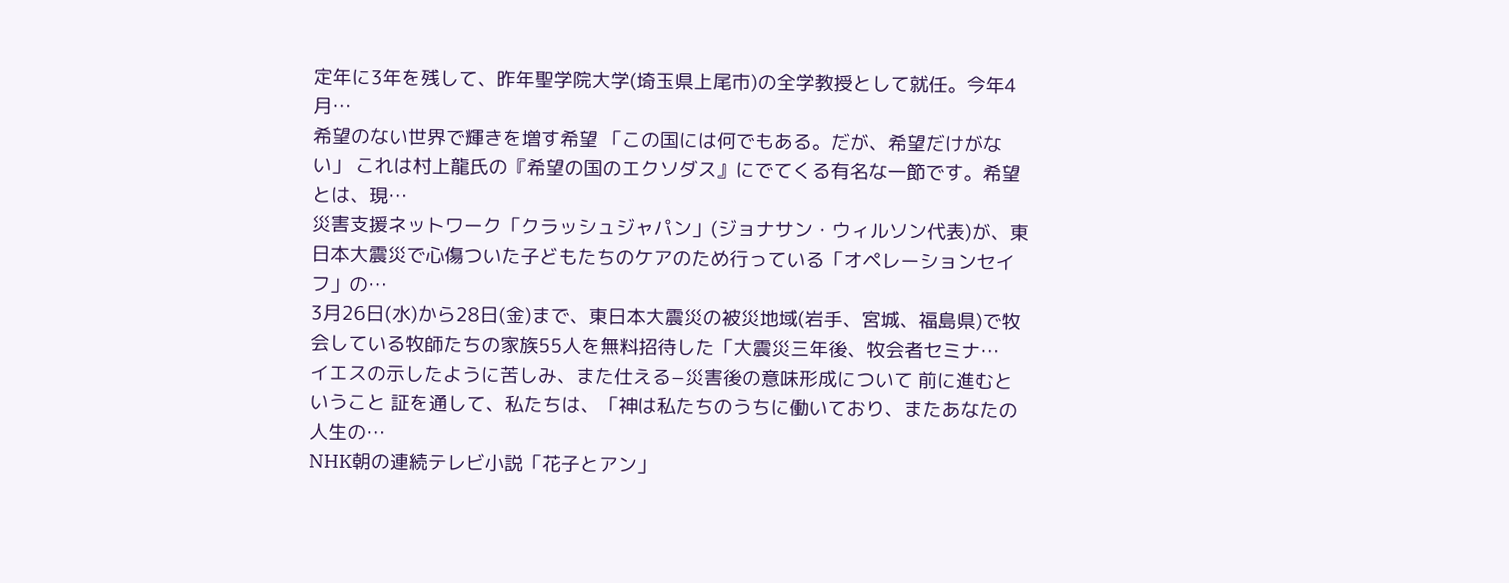定年に3年を残して、昨年聖学院大学(埼玉県上尾市)の全学教授として就任。今年4月…
希望のない世界で輝きを増す希望 「この国には何でもある。だが、希望だけがない」 これは村上龍氏の『希望の国のエクソダス』にでてくる有名な一節です。希望とは、現…
災害支援ネットワーク「クラッシュジャパン」(ジョナサン・ウィルソン代表)が、東日本大震災で心傷ついた子どもたちのケアのため行っている「オペレーションセイフ」の…
3月26日(水)から28日(金)まで、東日本大震災の被災地域(岩手、宮城、福島県)で牧会している牧師たちの家族55人を無料招待した「大震災三年後、牧会者セミナ…
イエスの示したように苦しみ、また仕える−災害後の意味形成について 前に進むということ 証を通して、私たちは、「神は私たちのうちに働いており、またあなたの人生の…
NHK朝の連続テレビ小説「花子とアン」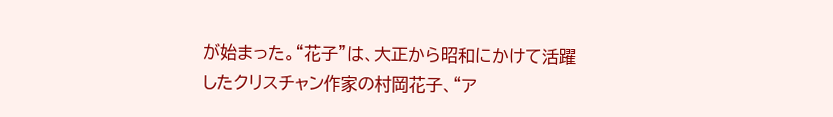が始まった。“花子”は、大正から昭和にかけて活躍したクリスチャン作家の村岡花子、“ア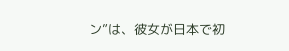ン”は、彼女が日本で初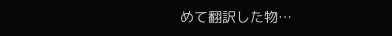めて翻訳した物…